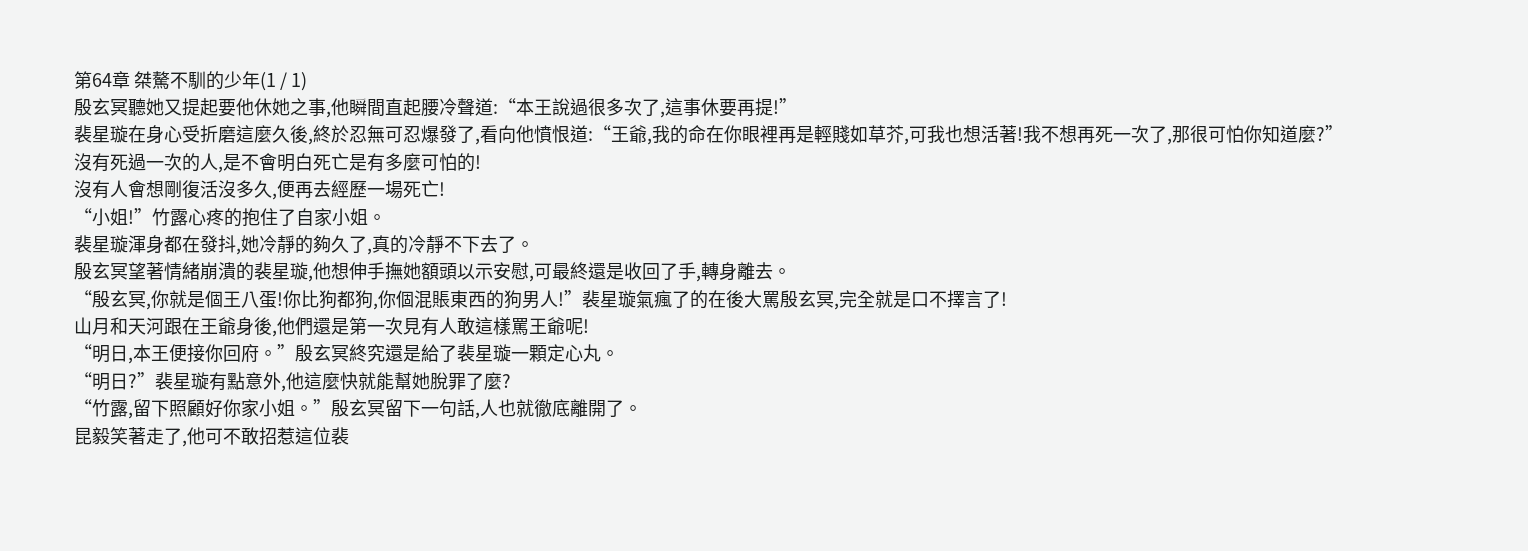第64章 桀驁不馴的少年(1 / 1)
殷玄冥聽她又提起要他休她之事,他瞬間直起腰冷聲道:“本王說過很多次了,這事休要再提!”
裴星璇在身心受折磨這麼久後,終於忍無可忍爆發了,看向他憤恨道:“王爺,我的命在你眼裡再是輕賤如草芥,可我也想活著!我不想再死一次了,那很可怕你知道麼?”
沒有死過一次的人,是不會明白死亡是有多麼可怕的!
沒有人會想剛復活沒多久,便再去經歷一場死亡!
“小姐!”竹露心疼的抱住了自家小姐。
裴星璇渾身都在發抖,她冷靜的夠久了,真的冷靜不下去了。
殷玄冥望著情緒崩潰的裴星璇,他想伸手撫她額頭以示安慰,可最終還是收回了手,轉身離去。
“殷玄冥,你就是個王八蛋!你比狗都狗,你個混賬東西的狗男人!”裴星璇氣瘋了的在後大罵殷玄冥,完全就是口不擇言了!
山月和天河跟在王爺身後,他們還是第一次見有人敢這樣罵王爺呢!
“明日,本王便接你回府。”殷玄冥終究還是給了裴星璇一顆定心丸。
“明日?”裴星璇有點意外,他這麼快就能幫她脫罪了麼?
“竹露,留下照顧好你家小姐。”殷玄冥留下一句話,人也就徹底離開了。
昆毅笑著走了,他可不敢招惹這位裴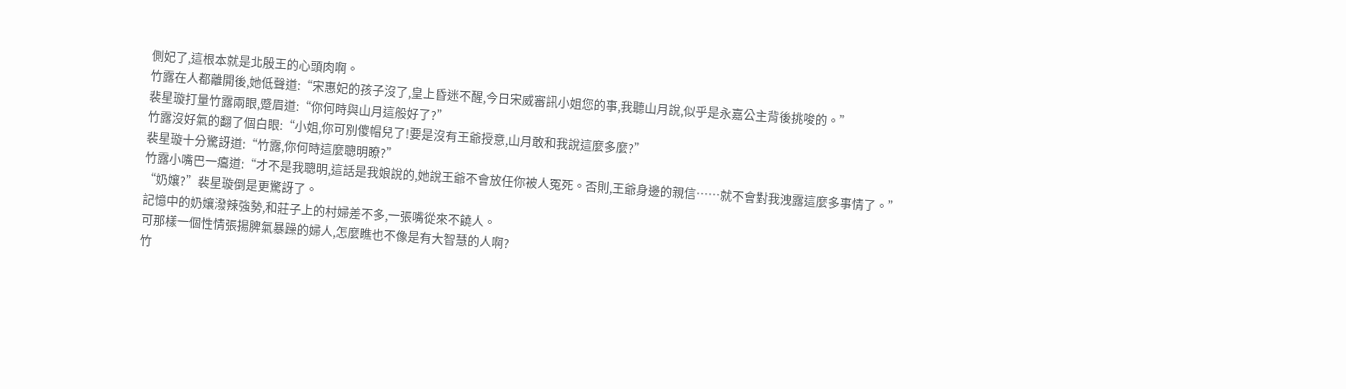側妃了,這根本就是北殷王的心頭肉啊。
竹露在人都離開後,她低聲道:“宋惠妃的孩子沒了,皇上昏迷不醒,今日宋威審訊小姐您的事,我聽山月說,似乎是永嘉公主背後挑唆的。”
裴星璇打量竹露兩眼,蹙眉道:“你何時與山月這般好了?”
竹露沒好氣的翻了個白眼:“小姐,你可別傻帽兒了!要是沒有王爺授意,山月敢和我說這麼多麼?”
裴星璇十分驚訝道:“竹露,你何時這麼聰明瞭?”
竹露小嘴巴一癟道:“才不是我聰明,這話是我娘說的,她說王爺不會放任你被人冤死。否則,王爺身邊的親信……就不會對我洩露這麼多事情了。”
“奶孃?”裴星璇倒是更驚訝了。
記憶中的奶孃潑辣強勢,和莊子上的村婦差不多,一張嘴從來不饒人。
可那樣一個性情張揚脾氣暴躁的婦人,怎麼瞧也不像是有大智慧的人啊?
竹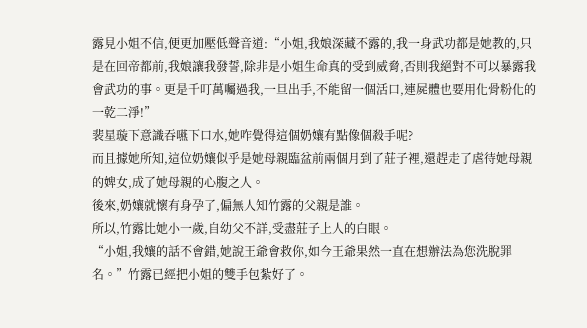露見小姐不信,便更加壓低聲音道:“小姐,我娘深藏不露的,我一身武功都是她教的,只是在回帝都前,我娘讓我發誓,除非是小姐生命真的受到威脅,否則我絕對不可以暴露我會武功的事。更是千叮萬囑過我,一旦出手,不能留一個活口,連屍體也要用化骨粉化的一乾二淨!”
裴星璇下意識吞嚥下口水,她咋覺得這個奶孃有點像個殺手呢?
而且據她所知,這位奶孃似乎是她母親臨盆前兩個月到了莊子裡,還趕走了虐待她母親的婢女,成了她母親的心腹之人。
後來,奶孃就懷有身孕了,偏無人知竹露的父親是誰。
所以,竹露比她小一歲,自幼父不詳,受盡莊子上人的白眼。
“小姐,我孃的話不會錯,她說王爺會救你,如今王爺果然一直在想辦法為您洗脫罪名。”竹露已經把小姐的雙手包紮好了。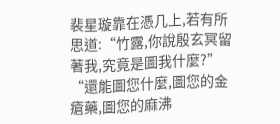裴星璇靠在憑几上,若有所思道:“竹露,你說殷玄冥留著我,究竟是圖我什麼?”
“還能圖您什麼,圖您的金瘡藥,圖您的麻沸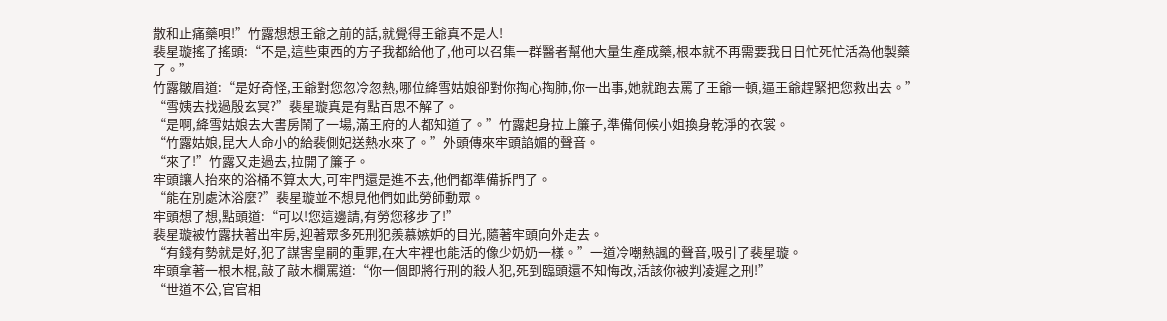散和止痛藥唄!”竹露想想王爺之前的話,就覺得王爺真不是人!
裴星璇搖了搖頭:“不是,這些東西的方子我都給他了,他可以召集一群醫者幫他大量生產成藥,根本就不再需要我日日忙死忙活為他製藥了。”
竹露皺眉道:“是好奇怪,王爺對您忽冷忽熱,哪位絳雪姑娘卻對你掏心掏肺,你一出事,她就跑去罵了王爺一頓,逼王爺趕緊把您救出去。”
“雪姨去找過殷玄冥?”裴星璇真是有點百思不解了。
“是啊,絳雪姑娘去大書房鬧了一場,滿王府的人都知道了。”竹露起身拉上簾子,準備伺候小姐換身乾淨的衣裳。
“竹露姑娘,昆大人命小的給裴側妃送熱水來了。”外頭傳來牢頭諂媚的聲音。
“來了!”竹露又走過去,拉開了簾子。
牢頭讓人抬來的浴桶不算太大,可牢門還是進不去,他們都準備拆門了。
“能在別處沐浴麼?”裴星璇並不想見他們如此勞師動眾。
牢頭想了想,點頭道:“可以!您這邊請,有勞您移步了!”
裴星璇被竹露扶著出牢房,迎著眾多死刑犯羨慕嫉妒的目光,隨著牢頭向外走去。
“有錢有勢就是好,犯了謀害皇嗣的重罪,在大牢裡也能活的像少奶奶一樣。”一道冷嘲熱諷的聲音,吸引了裴星璇。
牢頭拿著一根木棍,敲了敲木欄罵道:“你一個即將行刑的殺人犯,死到臨頭還不知悔改,活該你被判凌遲之刑!”
“世道不公,官官相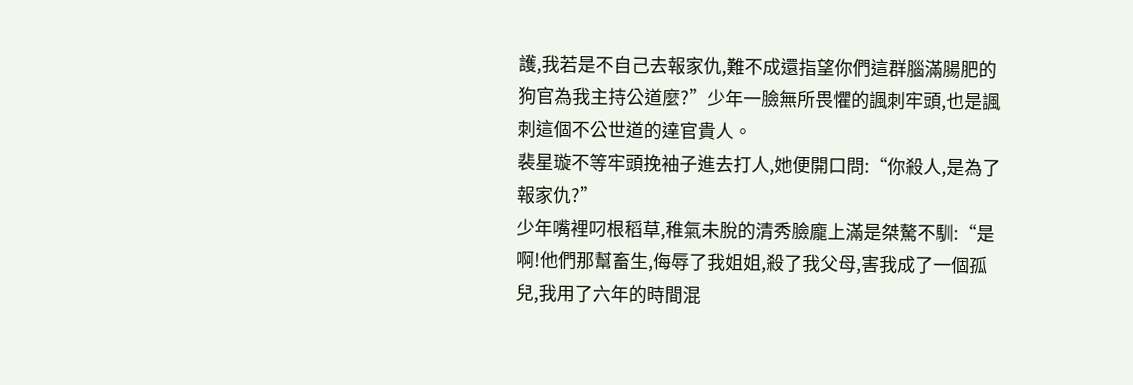護,我若是不自己去報家仇,難不成還指望你們這群腦滿腸肥的狗官為我主持公道麼?”少年一臉無所畏懼的諷刺牢頭,也是諷刺這個不公世道的達官貴人。
裴星璇不等牢頭挽袖子進去打人,她便開口問:“你殺人,是為了報家仇?”
少年嘴裡叼根稻草,稚氣未脫的清秀臉龐上滿是桀驁不馴:“是啊!他們那幫畜生,侮辱了我姐姐,殺了我父母,害我成了一個孤兒,我用了六年的時間混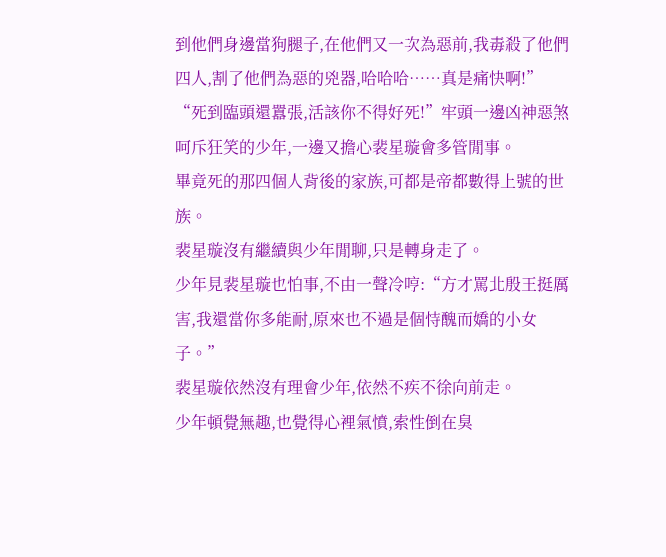到他們身邊當狗腿子,在他們又一次為惡前,我毒殺了他們四人,割了他們為惡的兇器,哈哈哈……真是痛快啊!”
“死到臨頭還囂張,活該你不得好死!”牢頭一邊凶神惡煞呵斥狂笑的少年,一邊又擔心裴星璇會多管閒事。
畢竟死的那四個人背後的家族,可都是帝都數得上號的世族。
裴星璇沒有繼續與少年閒聊,只是轉身走了。
少年見裴星璇也怕事,不由一聲冷哼:“方才罵北殷王挺厲害,我還當你多能耐,原來也不過是個恃醜而嬌的小女子。”
裴星璇依然沒有理會少年,依然不疾不徐向前走。
少年頓覺無趣,也覺得心裡氣憤,索性倒在臭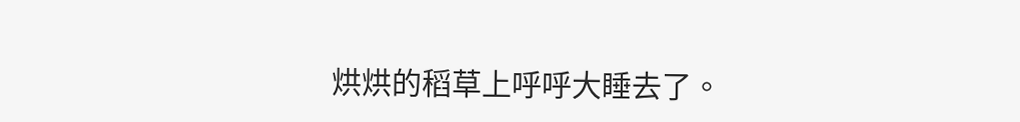烘烘的稻草上呼呼大睡去了。